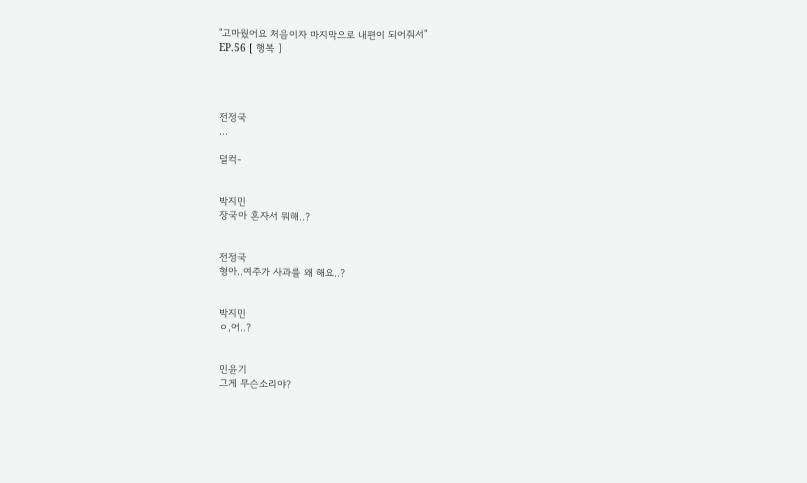"고마웠어요 처음이자 마지막으로 내편이 되어줘서"
EP.56 [ 행복 ]




전정국
...

덜컥-


박지민
장국아 혼자서 뭐해..?


전정국
형아..여주가 사과를 왜 해요..?


박지민
ㅇ,어..?


민윤기
그게 무슨소리야?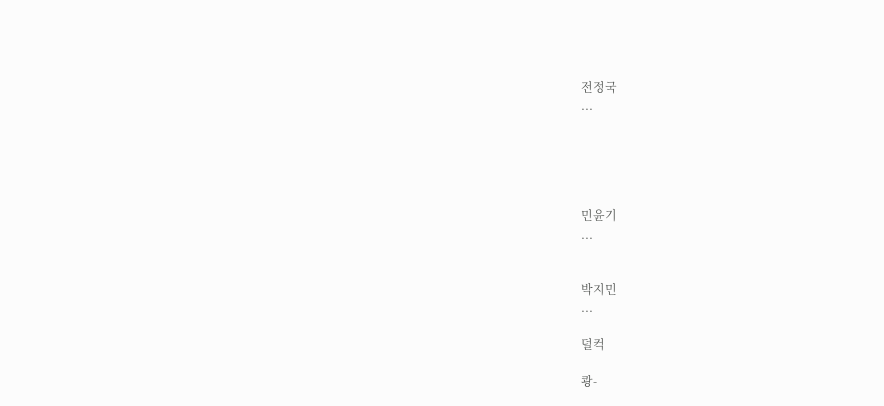전정국
...





민윤기
...


박지민
...

덜컥

쾅-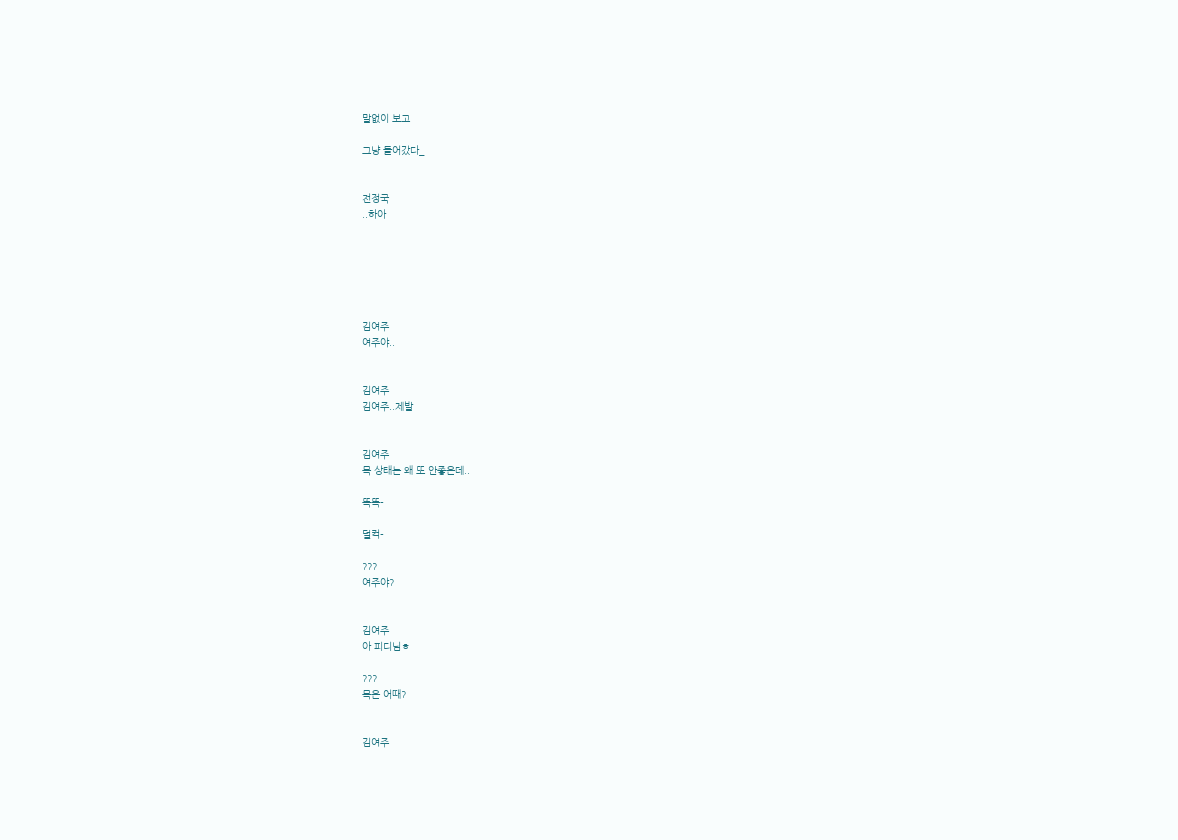말없이 보고

그냥 들어갔다_


전정국
..하아






김여주
여주야..


김여주
김여주..제발


김여주
목 상태는 왜 또 안좋은데..

똑똑-

덜컥-

???
여주야?


김여주
아 피디님ㅎ

???
목은 어때?


김여주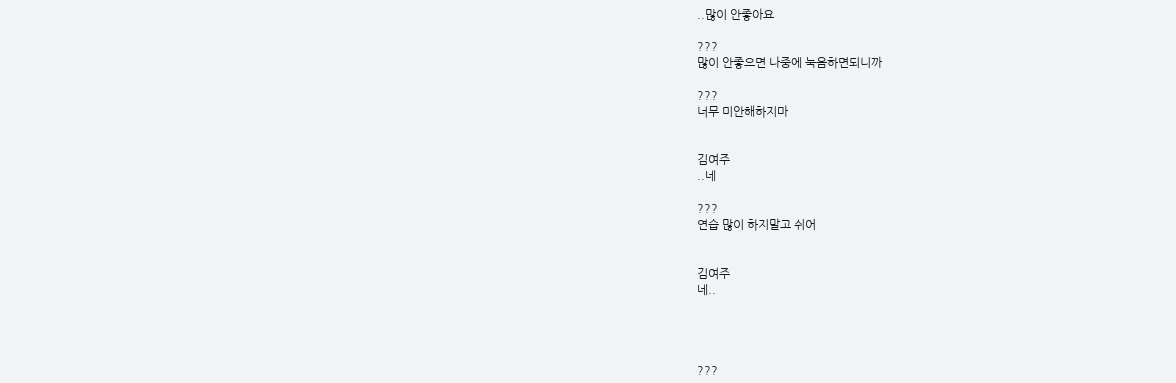..많이 안좋아요

???
많이 안좋으면 나중에 눅음하면되니까

???
너무 미안해하지마


김여주
..네

???
연습 많이 하지말고 쉬어


김여주
네..




???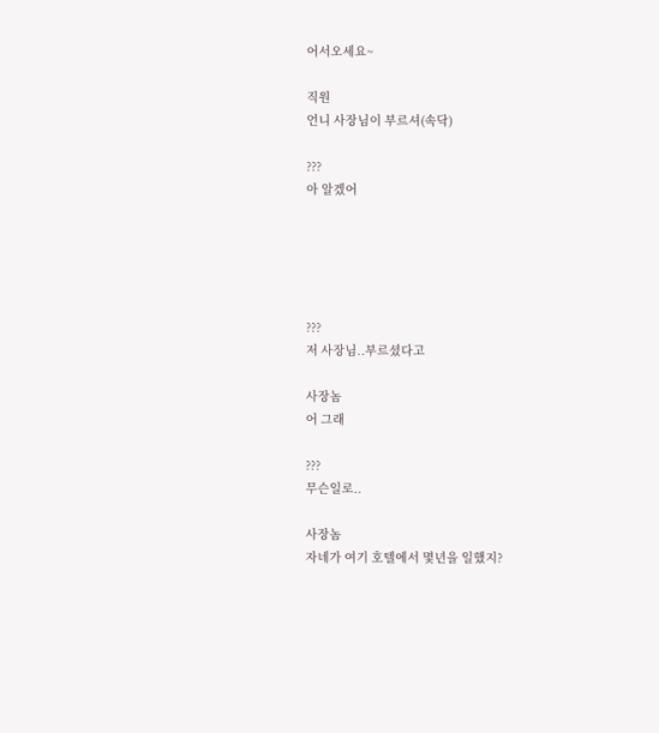어서오세요~

직원
언니 사장님이 부르셔(속닥)

???
아 알겠어





???
저 사장님..부르셨다고

사장놈
어 그래

???
무슨일로..

사장놈
자네가 여기 호텔에서 몇년을 일했지?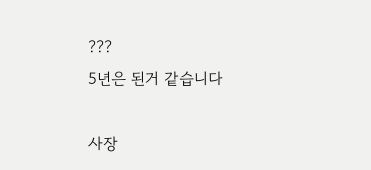???
5년은 된거 같습니다

사장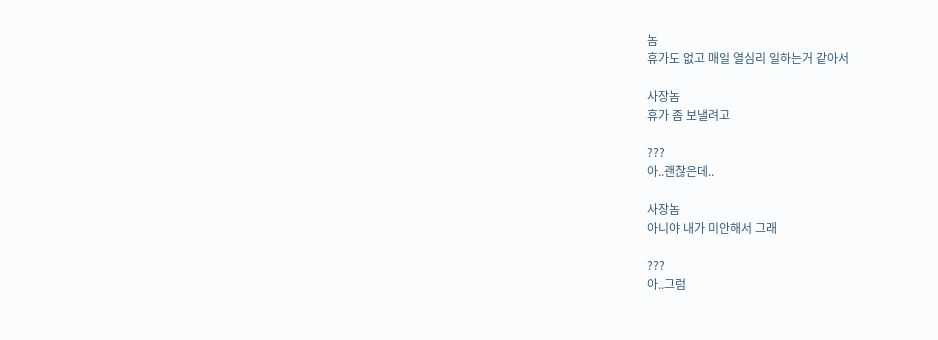놈
휴가도 없고 매일 열심리 일하는거 같아서

사장놈
휴가 좀 보낼려고

???
아..괜찮은데..

사장놈
아니야 내가 미안해서 그래

???
아..그럼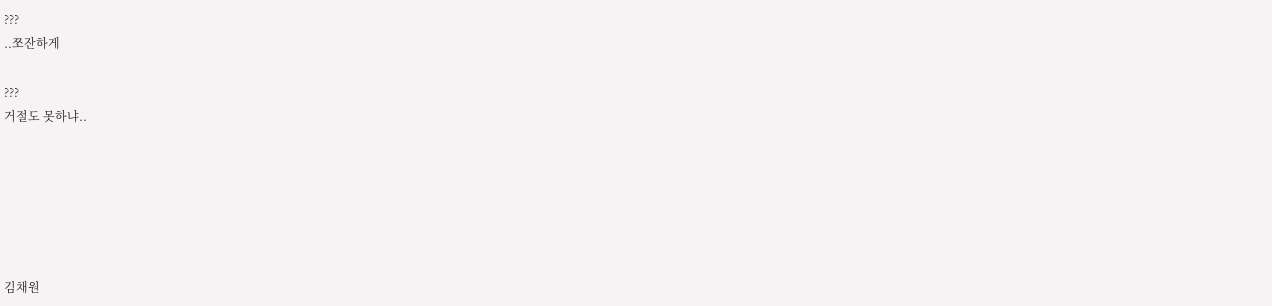???
..쪼잔하게

???
거절도 못하냐..






김채원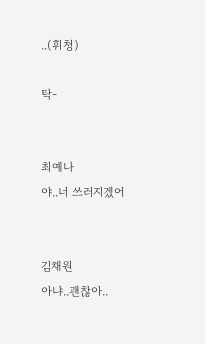..(휘청)

탁-


최예나
야..너 쓰러지겠어


김채원
아냐..괜찮아..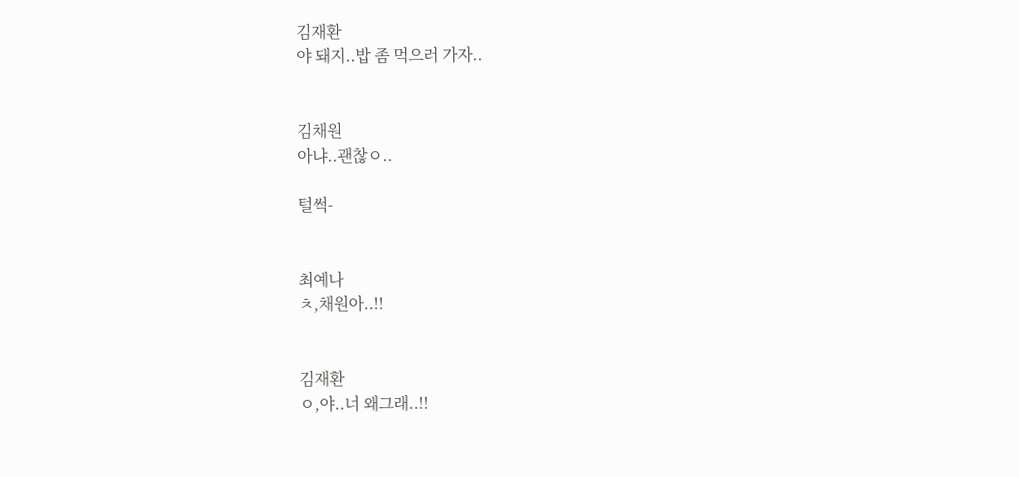김재환
야 돼지..밥 좀 먹으러 가자..


김채원
아냐..괜찮ㅇ..

털썩-


최예나
ㅊ,채원아..!!


김재환
ㅇ,야..너 왜그래..!!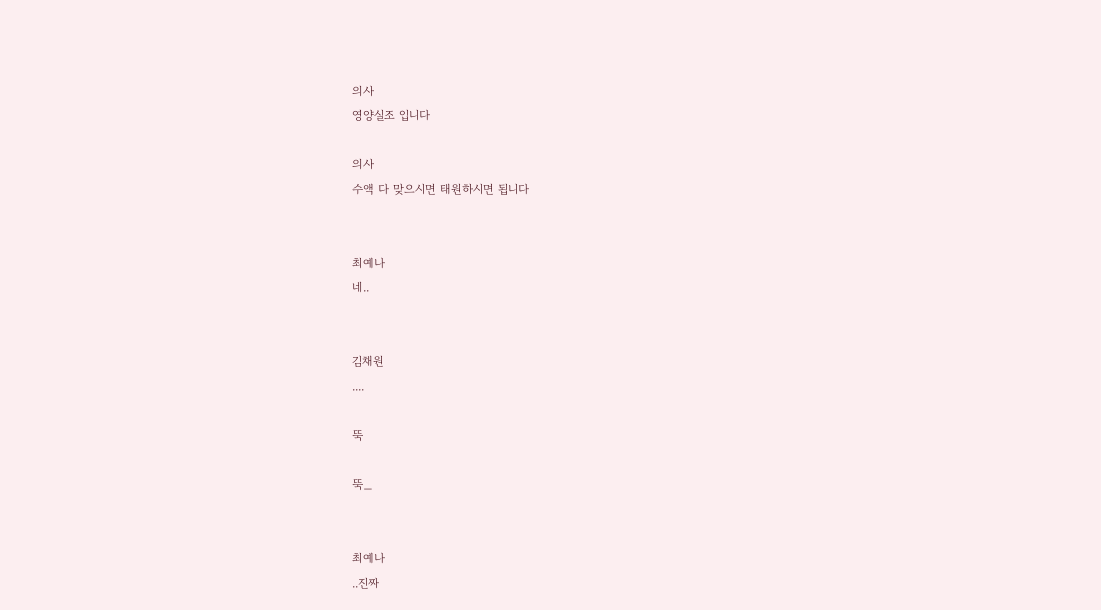의사
영양실조 입니다

의사
수액 다 맞으시면 태원하시면 됩니다


최예나
네..


김채원
....

뚝

뚝_


최예나
..진짜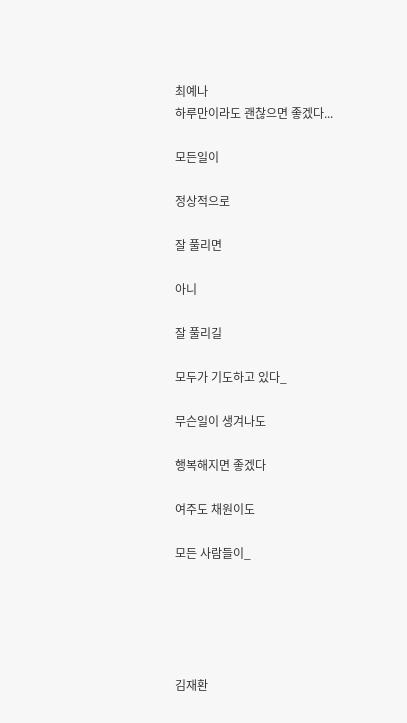최예나
하루만이라도 괜찮으면 좋겠다...

모든일이

정상적으로

잘 풀리면

아니

잘 풀리길

모두가 기도하고 있다_

무슨일이 생겨나도

행복해지면 좋겠다

여주도 채원이도

모든 사람들이_





김재환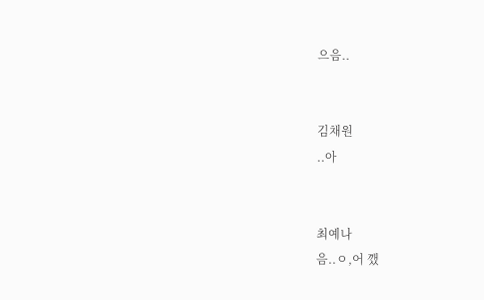으음..


김채원
..아


최예나
음..ㅇ,어 깼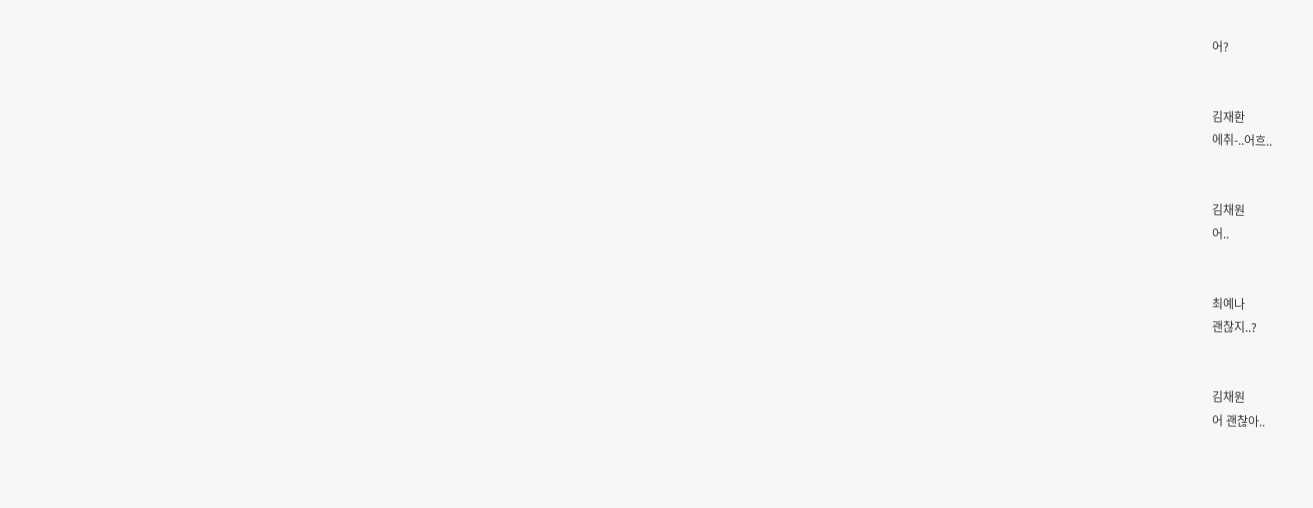어?


김재환
에취-..어흐..


김채원
어..


최예나
괜찮지..?


김채원
어 괜찮아..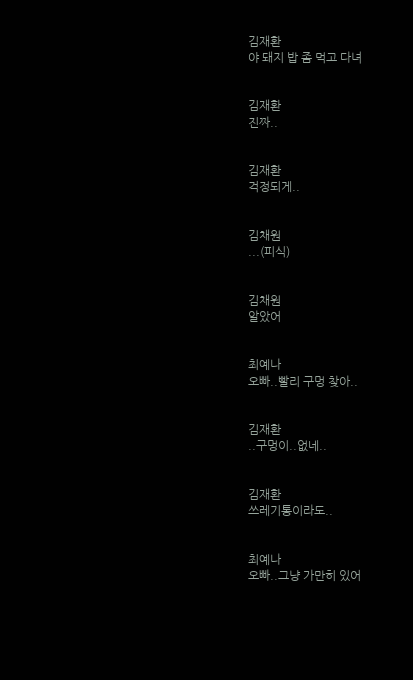김재환
야 돼지 밥 좀 먹고 다녀


김재환
진짜..


김재환
걱정되게..


김채원
...(피식)


김채원
알았어


최예나
오빠..빨리 구멍 찾아..


김재환
..구멍이..없네..


김재환
쓰레기통이라도..


최예나
오빠..그냥 가만히 있어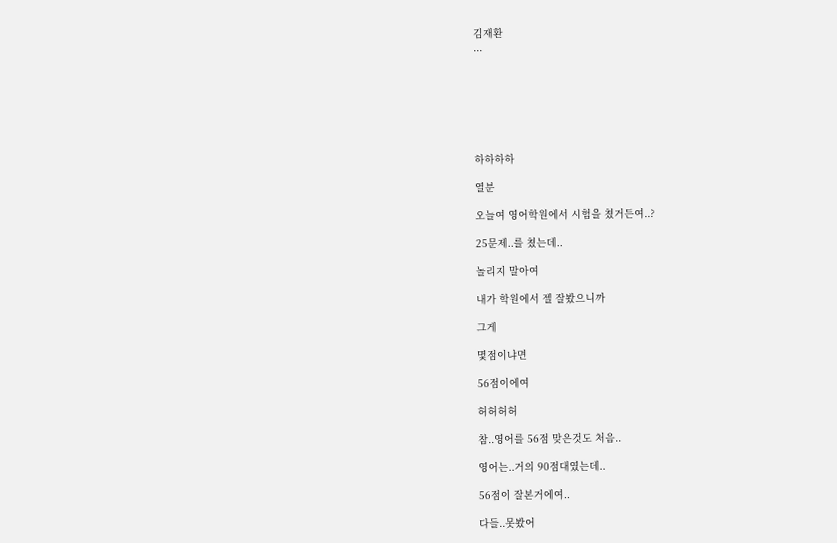김재환
...







하하하하

열분

오늘여 영어학원에서 시험을 쳤거든여..?

25문제..를 쳤는데..

놀리지 말아여

내가 학원에서 젤 잘봤으니까

그게

몇점이냐면

56점이에여

허허허허

참..영어를 56점 맞은것도 처음..

영어는..거의 90점대였는데..

56점이 잘본거에여..

다들..못봤어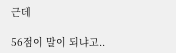근데

56점이 말이 되냐고..